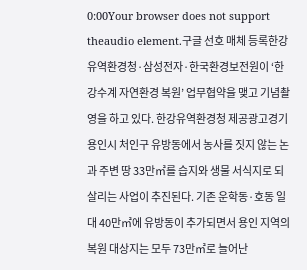0:00Your browser does not support theaudio element.구글 선호 매체 등록한강유역환경청·삼성전자·한국환경보전원이 ‘한강수계 자연환경 복원’ 업무협약을 맺고 기념촬영을 하고 있다. 한강유역환경청 제공광고경기 용인시 처인구 유방동에서 농사를 짓지 않는 논과 주변 땅 33만㎡를 습지와 생물 서식지로 되살리는 사업이 추진된다. 기존 운학동·호동 일대 40만㎡에 유방동이 추가되면서 용인 지역의 복원 대상지는 모두 73만㎡로 늘어난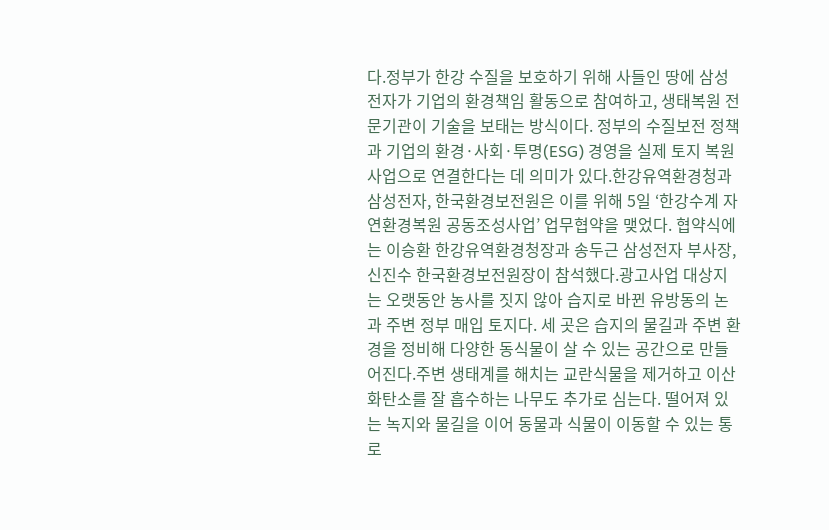다.정부가 한강 수질을 보호하기 위해 사들인 땅에 삼성전자가 기업의 환경책임 활동으로 참여하고, 생태복원 전문기관이 기술을 보태는 방식이다. 정부의 수질보전 정책과 기업의 환경·사회·투명(ESG) 경영을 실제 토지 복원사업으로 연결한다는 데 의미가 있다.한강유역환경청과 삼성전자, 한국환경보전원은 이를 위해 5일 ‘한강수계 자연환경복원 공동조성사업’ 업무협약을 맺었다. 협약식에는 이승환 한강유역환경청장과 송두근 삼성전자 부사장, 신진수 한국환경보전원장이 참석했다.광고사업 대상지는 오랫동안 농사를 짓지 않아 습지로 바뀐 유방동의 논과 주변 정부 매입 토지다. 세 곳은 습지의 물길과 주변 환경을 정비해 다양한 동식물이 살 수 있는 공간으로 만들어진다.주변 생태계를 해치는 교란식물을 제거하고 이산화탄소를 잘 흡수하는 나무도 추가로 심는다. 떨어져 있는 녹지와 물길을 이어 동물과 식물이 이동할 수 있는 통로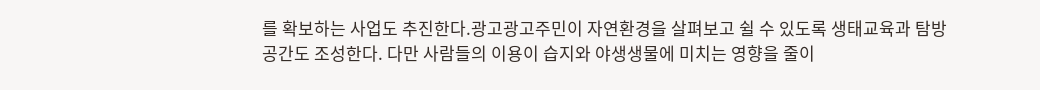를 확보하는 사업도 추진한다.광고광고주민이 자연환경을 살펴보고 쉴 수 있도록 생태교육과 탐방 공간도 조성한다. 다만 사람들의 이용이 습지와 야생생물에 미치는 영향을 줄이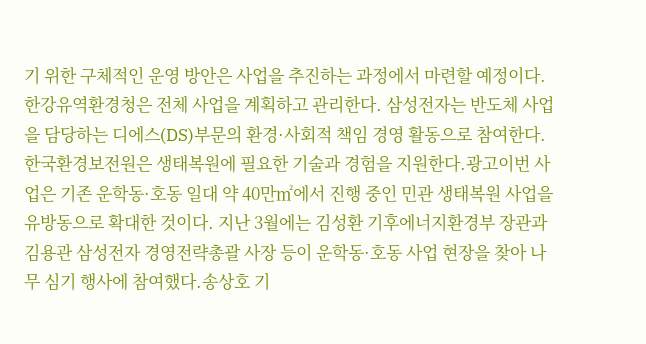기 위한 구체적인 운영 방안은 사업을 추진하는 과정에서 마련할 예정이다.한강유역환경청은 전체 사업을 계획하고 관리한다. 삼성전자는 반도체 사업을 담당하는 디에스(DS)부문의 환경·사회적 책임 경영 활동으로 참여한다. 한국환경보전원은 생태복원에 필요한 기술과 경험을 지원한다.광고이번 사업은 기존 운학동·호동 일대 약 40만㎡에서 진행 중인 민관 생태복원 사업을 유방동으로 확대한 것이다. 지난 3월에는 김성환 기후에너지환경부 장관과 김용관 삼성전자 경영전략총괄 사장 등이 운학동·호동 사업 현장을 찾아 나무 심기 행사에 참여했다.송상호 기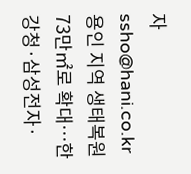자 ssho@hani.co.kr
용인 지역 생태복원 73만㎡로 확대…한강청·삼성전자·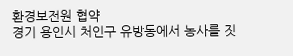환경보전원 협약
경기 용인시 처인구 유방동에서 농사를 짓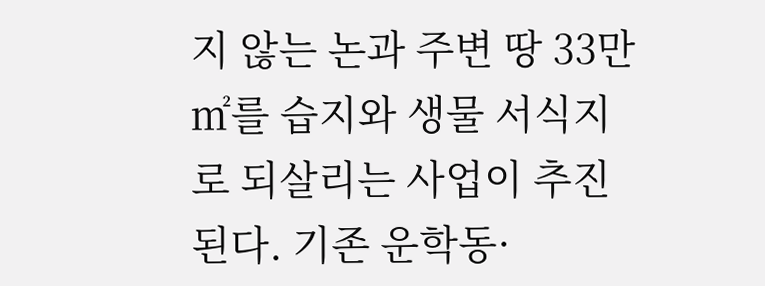지 않는 논과 주변 땅 33만㎡를 습지와 생물 서식지로 되살리는 사업이 추진된다. 기존 운학동·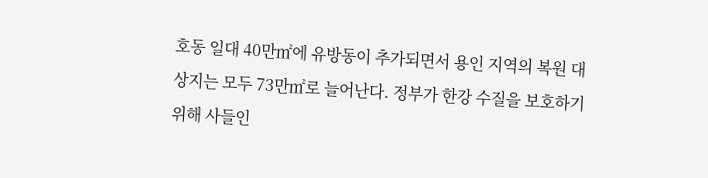호동 일대 40만㎡에 유방동이 추가되면서 용인 지역의 복원 대상지는 모두 73만㎡로 늘어난다. 정부가 한강 수질을 보호하기 위해 사들인